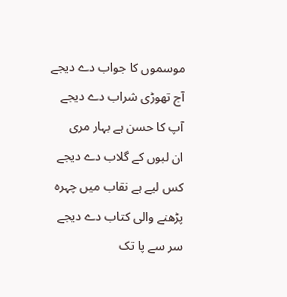موسموں کا جواب دے دیجے
آج تھوڑی شراب دے دیجے
آپ کا حسن ہے بہار مری
ان لبوں کے گلاب دے دیجے
کس لیے ہے نقاب میں چہرہ
پڑھنے والی کتاب دے دیجے
سر سے پا تک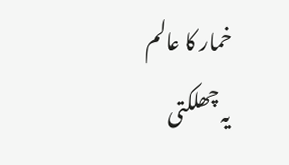خمار کا عالم
یہ چھلکتی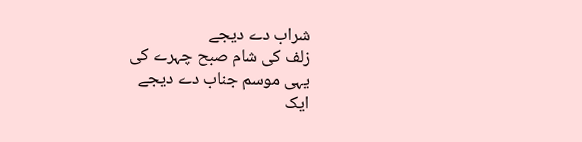شراب دے دیجے
زلف کی شام صبح چہرے کی
یہی موسم جناب دے دیجے
ایک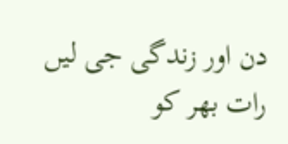دن اور زندگی جی لیں
رات بھر کو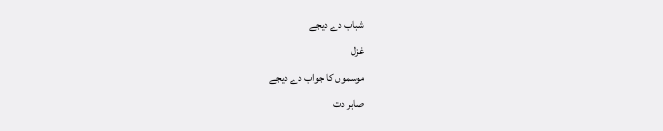شباب دے دیجے
غزل
موسموں کا جواب دے دیجے
صابر دت